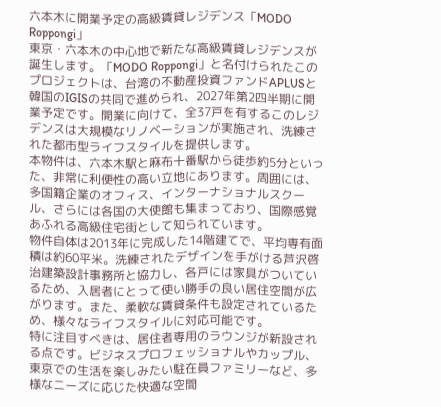六本木に開業予定の高級賃貸レジデンス「MODO Roppongi」
東京・六本木の中心地で新たな高級賃貸レジデンスが誕生します。「MODO Roppongi」と名付けられたこのプロジェクトは、台湾の不動産投資ファンドAPLUSと韓国のIGISの共同で進められ、2027年第2四半期に開業予定です。開業に向けて、全37戸を有するこのレジデンスは大規模なリノベーションが実施され、洗練された都市型ライフスタイルを提供します。
本物件は、六本木駅と麻布十番駅から徒歩約5分といった、非常に利便性の高い立地にあります。周囲には、多国籍企業のオフィス、インターナショナルスクール、さらには各国の大使館も集まっており、国際感覚あふれる高級住宅街として知られています。
物件自体は2013年に完成した14階建てで、平均専有面積は約60平米。洗練されたデザインを手がける芦沢啓治建築設計事務所と協力し、各戸には家具がついているため、入居者にとって使い勝手の良い居住空間が広がります。また、柔軟な賃貸条件も設定されているため、様々なライフスタイルに対応可能です。
特に注目すべきは、居住者専用のラウンジが新設される点です。ビジネスプロフェッショナルやカップル、東京での生活を楽しみたい駐在員ファミリーなど、多様なニーズに応じた快適な空間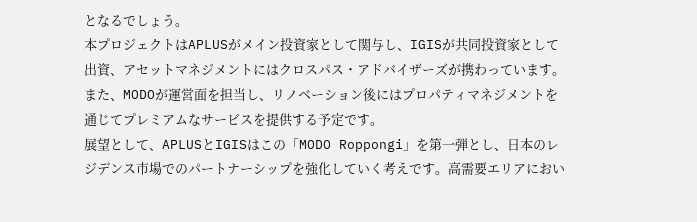となるでしょう。
本プロジェクトはAPLUSがメイン投資家として関与し、IGISが共同投資家として出資、アセットマネジメントにはクロスパス・アドバイザーズが携わっています。また、MODOが運営面を担当し、リノベーション後にはプロパティマネジメントを通じてプレミアムなサービスを提供する予定です。
展望として、APLUSとIGISはこの「MODO Roppongi」を第一弾とし、日本のレジデンス市場でのパートナーシップを強化していく考えです。高需要エリアにおい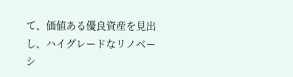て、価値ある優良資産を見出し、ハイグレードなリノベーシ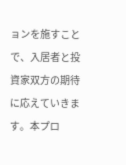ョンを施すことで、入居者と投資家双方の期待に応えていきます。本プロ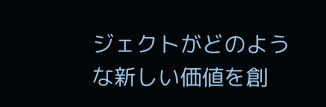ジェクトがどのような新しい価値を創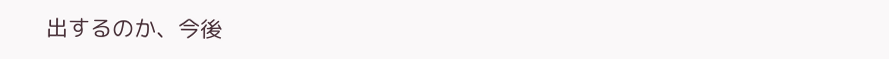出するのか、今後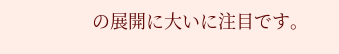の展開に大いに注目です。